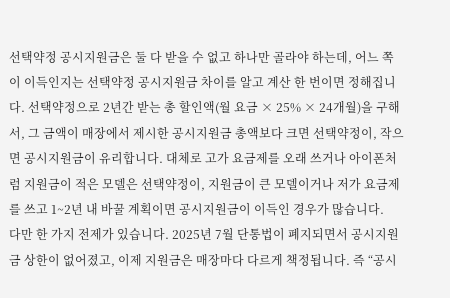선택약정 공시지원금은 둘 다 받을 수 없고 하나만 골라야 하는데, 어느 쪽이 이득인지는 선택약정 공시지원금 차이를 알고 계산 한 번이면 정해집니다. 선택약정으로 2년간 받는 총 할인액(월 요금 × 25% × 24개월)을 구해서, 그 금액이 매장에서 제시한 공시지원금 총액보다 크면 선택약정이, 작으면 공시지원금이 유리합니다. 대체로 고가 요금제를 오래 쓰거나 아이폰처럼 지원금이 적은 모델은 선택약정이, 지원금이 큰 모델이거나 저가 요금제를 쓰고 1~2년 내 바꿀 계획이면 공시지원금이 이득인 경우가 많습니다.
다만 한 가지 전제가 있습니다. 2025년 7월 단통법이 폐지되면서 공시지원금 상한이 없어졌고, 이제 지원금은 매장마다 다르게 책정됩니다. 즉 “공시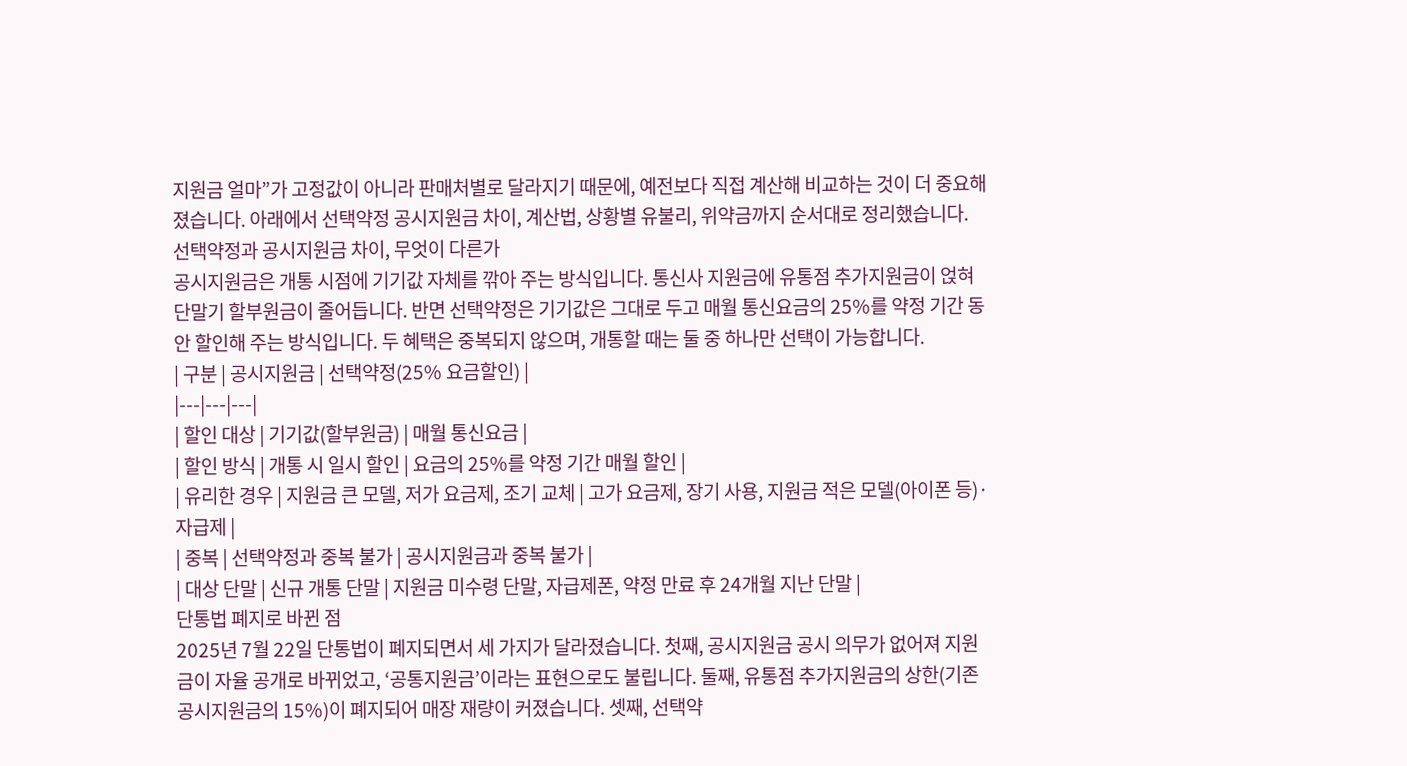지원금 얼마”가 고정값이 아니라 판매처별로 달라지기 때문에, 예전보다 직접 계산해 비교하는 것이 더 중요해졌습니다. 아래에서 선택약정 공시지원금 차이, 계산법, 상황별 유불리, 위약금까지 순서대로 정리했습니다.
선택약정과 공시지원금 차이, 무엇이 다른가
공시지원금은 개통 시점에 기기값 자체를 깎아 주는 방식입니다. 통신사 지원금에 유통점 추가지원금이 얹혀 단말기 할부원금이 줄어듭니다. 반면 선택약정은 기기값은 그대로 두고 매월 통신요금의 25%를 약정 기간 동안 할인해 주는 방식입니다. 두 혜택은 중복되지 않으며, 개통할 때는 둘 중 하나만 선택이 가능합니다.
| 구분 | 공시지원금 | 선택약정(25% 요금할인) |
|---|---|---|
| 할인 대상 | 기기값(할부원금) | 매월 통신요금 |
| 할인 방식 | 개통 시 일시 할인 | 요금의 25%를 약정 기간 매월 할인 |
| 유리한 경우 | 지원금 큰 모델, 저가 요금제, 조기 교체 | 고가 요금제, 장기 사용, 지원금 적은 모델(아이폰 등)·자급제 |
| 중복 | 선택약정과 중복 불가 | 공시지원금과 중복 불가 |
| 대상 단말 | 신규 개통 단말 | 지원금 미수령 단말, 자급제폰, 약정 만료 후 24개월 지난 단말 |
단통법 폐지로 바뀐 점
2025년 7월 22일 단통법이 폐지되면서 세 가지가 달라졌습니다. 첫째, 공시지원금 공시 의무가 없어져 지원금이 자율 공개로 바뀌었고, ‘공통지원금’이라는 표현으로도 불립니다. 둘째, 유통점 추가지원금의 상한(기존 공시지원금의 15%)이 폐지되어 매장 재량이 커졌습니다. 셋째, 선택약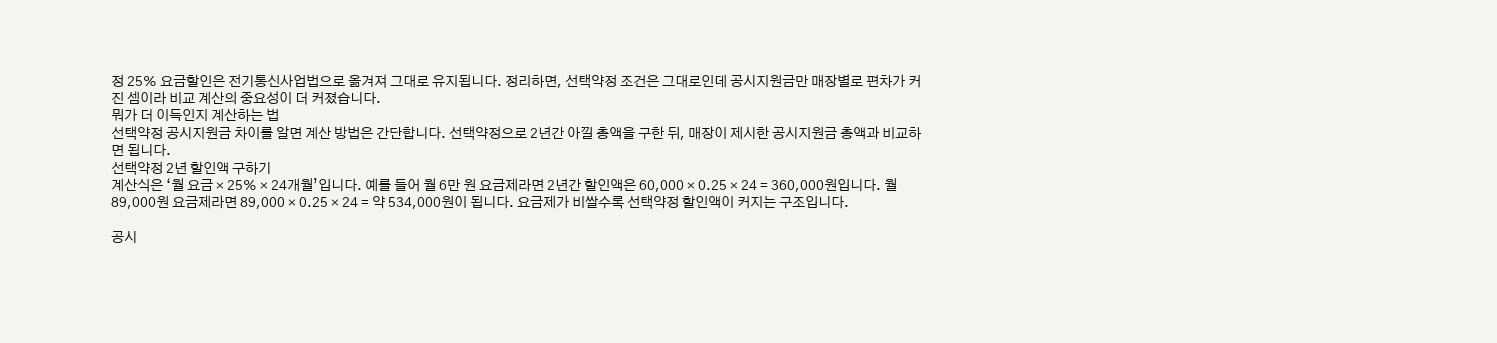정 25% 요금할인은 전기통신사업법으로 옮겨져 그대로 유지됩니다. 정리하면, 선택약정 조건은 그대로인데 공시지원금만 매장별로 편차가 커진 셈이라 비교 계산의 중요성이 더 커졌습니다.
뭐가 더 이득인지 계산하는 법
선택약정 공시지원금 차이를 알면 계산 방법은 간단합니다. 선택약정으로 2년간 아낄 총액을 구한 뒤, 매장이 제시한 공시지원금 총액과 비교하면 됩니다.
선택약정 2년 할인액 구하기
계산식은 ‘월 요금 × 25% × 24개월’입니다. 예를 들어 월 6만 원 요금제라면 2년간 할인액은 60,000 × 0.25 × 24 = 360,000원입니다. 월 89,000원 요금제라면 89,000 × 0.25 × 24 = 약 534,000원이 됩니다. 요금제가 비쌀수록 선택약정 할인액이 커지는 구조입니다.

공시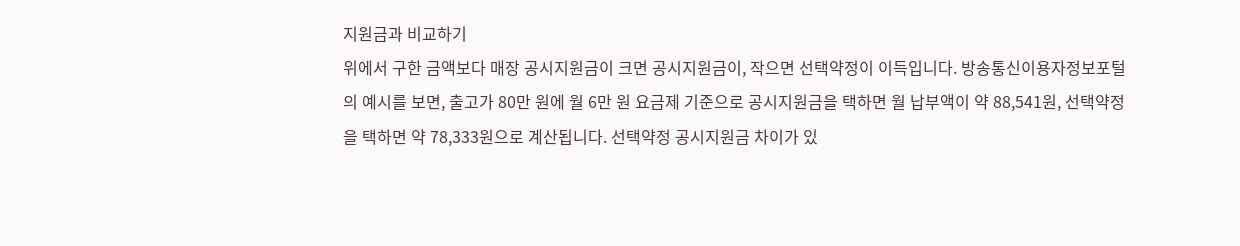지원금과 비교하기
위에서 구한 금액보다 매장 공시지원금이 크면 공시지원금이, 작으면 선택약정이 이득입니다. 방송통신이용자정보포털의 예시를 보면, 출고가 80만 원에 월 6만 원 요금제 기준으로 공시지원금을 택하면 월 납부액이 약 88,541원, 선택약정을 택하면 약 78,333원으로 계산됩니다. 선택약정 공시지원금 차이가 있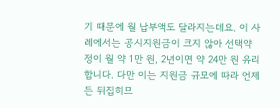기 때문에 월 납부액도 달라지는데요. 이 사례에서는 공시지원금이 크지 않아 선택약정이 월 약 1만 원, 2년이면 약 24만 원 유리합니다. 다만 이는 지원금 규모에 따라 언제든 뒤집히므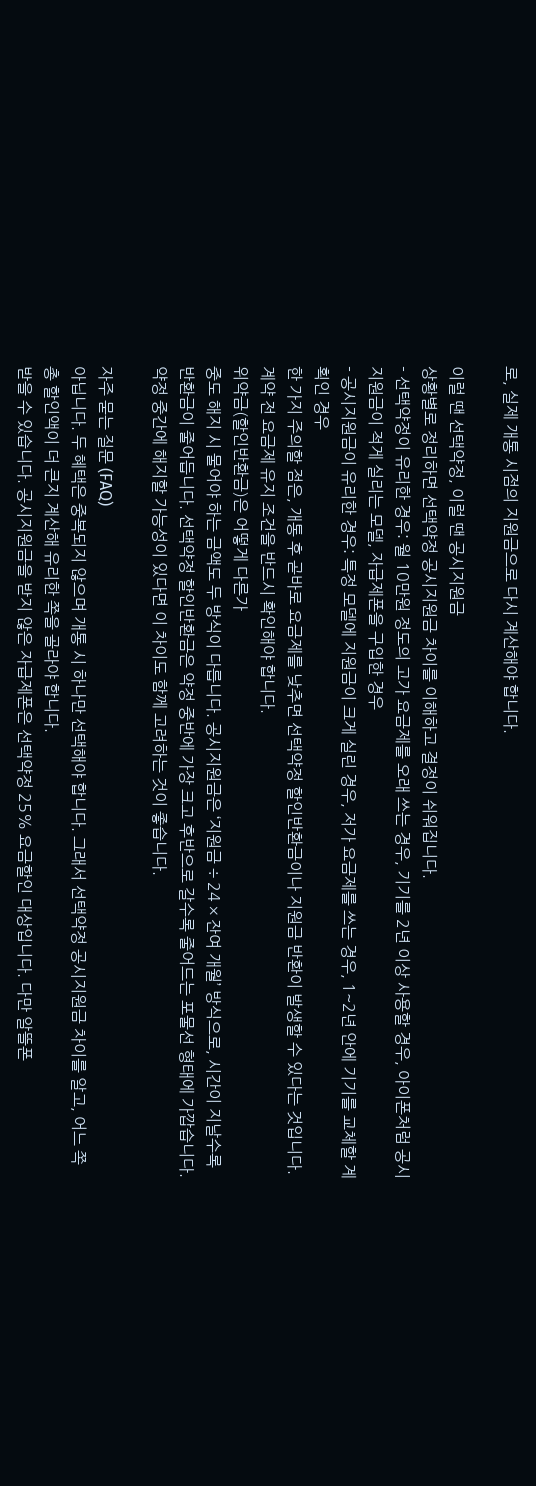로, 실제 개통 시점의 지원금으로 다시 계산해야 합니다.

이럴 땐 선택약정, 이럴 땐 공시지원금
상황별로 정리하면 선택약정 공시지원금 차이를 이해하고 결정이 쉬워집니다.
- 선택약정이 유리한 경우: 월 10만원 정도의 고가 요금제를 오래 쓰는 경우, 기기를 2년 이상 사용할 경우, 아이폰처럼 공시지원금이 적게 실리는 모델, 자급제폰을 구입한 경우
- 공시지원금이 유리한 경우: 특정 모델에 지원금이 크게 실린 경우, 저가 요금제를 쓰는 경우, 1~2년 안에 기기를 교체할 계획인 경우
한 가지 주의할 점은, 개통 후 곧바로 요금제를 낮추면 선택약정 할인반환금이나 지원금 반환이 발생할 수 있다는 것입니다. 계약 전 요금제 유지 조건을 반드시 확인해야 합니다.
위약금(할인반환금)은 어떻게 다른가
중도 해지 시 물어야 하는 금액도 두 방식이 다릅니다. 공시지원금은 ‘지원금 ÷ 24 × 잔여 개월’ 방식으로, 시간이 지날수록 반환금이 줄어듭니다. 선택약정 할인반환금은 약정 중반에 가장 크고 후반으로 갈수록 줄어드는 포물선 형태에 가깝습니다. 약정 중간에 해지할 가능성이 있다면 이 차이도 함께 고려하는 것이 좋습니다.

자주 묻는 질문 (FAQ)
아닙니다. 두 혜택은 중복되지 않으며 개통 시 하나만 선택해야 합니다. 그래서 선택약정 공시지원금 차이를 알고, 어느 쪽 총 할인액이 더 큰지 계산해 유리한 쪽을 골라야 합니다.
받을 수 있습니다. 공시지원금을 받지 않은 자급제폰은 선택약정 25% 요금할인 대상입니다. 다만 알뜰폰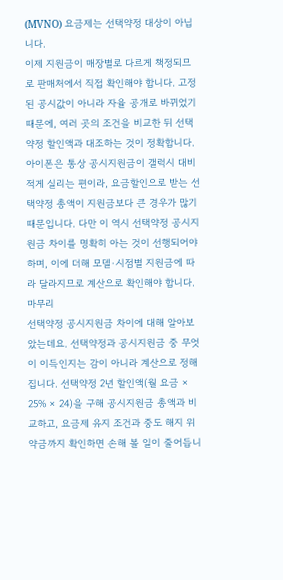(MVNO) 요금제는 선택약정 대상이 아닙니다.
이제 지원금이 매장별로 다르게 책정되므로 판매처에서 직접 확인해야 합니다. 고정된 공시값이 아니라 자율 공개로 바뀌었기 때문에, 여러 곳의 조건을 비교한 뒤 선택약정 할인액과 대조하는 것이 정확합니다.
아이폰은 통상 공시지원금이 갤럭시 대비 적게 실리는 편이라, 요금할인으로 받는 선택약정 총액이 지원금보다 큰 경우가 많기 때문입니다. 다만 이 역시 선택약정 공시지원금 차이를 명확히 아는 것이 선행되어야 하며, 이에 더해 모델·시점별 지원금에 따라 달라지므로 계산으로 확인해야 합니다.
마무리
선택약정 공시지원금 차이에 대해 알아보았는데요. 선택약정과 공시지원금 중 무엇이 이득인지는 감이 아니라 계산으로 정해집니다. 선택약정 2년 할인액(월 요금 × 25% × 24)을 구해 공시지원금 총액과 비교하고, 요금제 유지 조건과 중도 해지 위약금까지 확인하면 손해 볼 일이 줄어듭니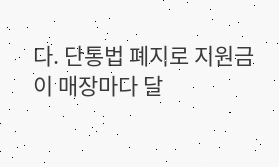다. 단통법 폐지로 지원금이 매장마다 달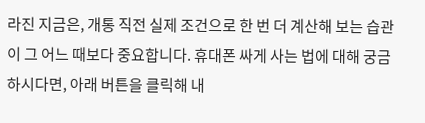라진 지금은, 개통 직전 실제 조건으로 한 번 더 계산해 보는 습관이 그 어느 때보다 중요합니다. 휴대폰 싸게 사는 법에 대해 궁금하시다면, 아래 버튼을 클릭해 내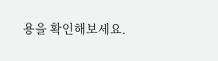용을 확인해보세요.